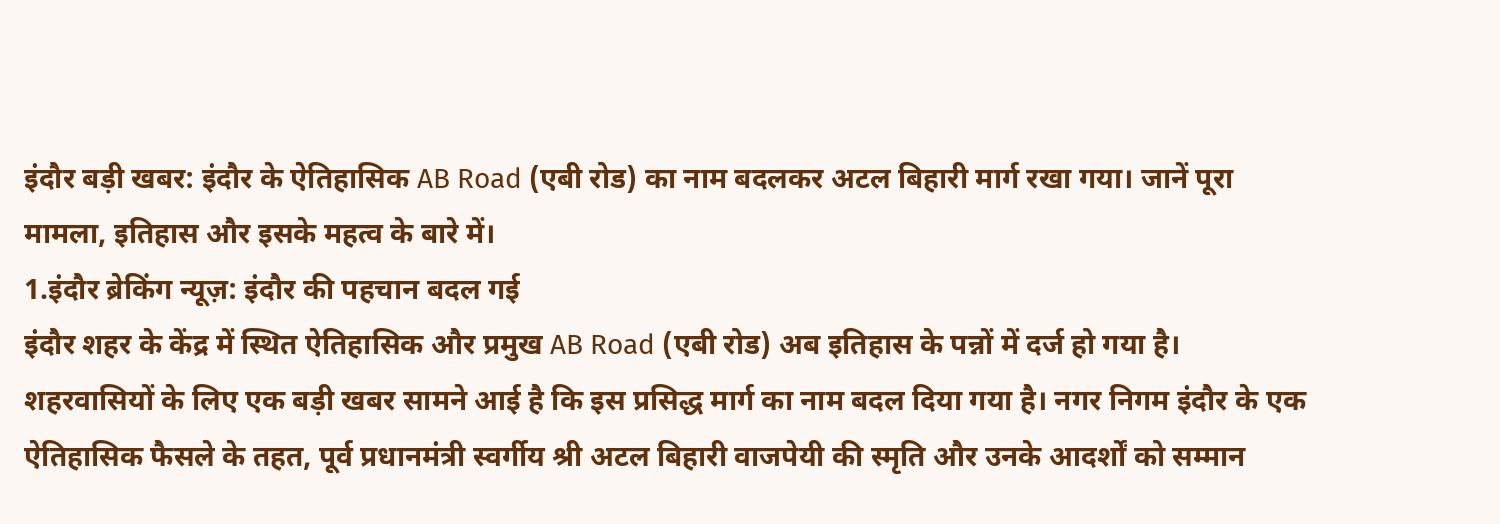इंदौर बड़ी खबर: इंदौर के ऐतिहासिक AB Road (एबी रोड) का नाम बदलकर अटल बिहारी मार्ग रखा गया। जानें पूरा मामला, इतिहास और इसके महत्व के बारे में।
1.इंदौर ब्रेकिंग न्यूज़: इंदौर की पहचान बदल गई
इंदौर शहर के केंद्र में स्थित ऐतिहासिक और प्रमुख AB Road (एबी रोड) अब इतिहास के पन्नों में दर्ज हो गया है। शहरवासियों के लिए एक बड़ी खबर सामने आई है कि इस प्रसिद्ध मार्ग का नाम बदल दिया गया है। नगर निगम इंदौर के एक ऐतिहासिक फैसले के तहत, पूर्व प्रधानमंत्री स्वर्गीय श्री अटल बिहारी वाजपेयी की स्मृति और उनके आदर्शों को सम्मान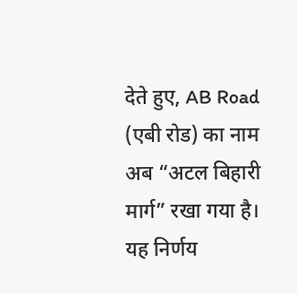देते हुए, AB Road (एबी रोड) का नाम अब “अटल बिहारी मार्ग” रखा गया है। यह निर्णय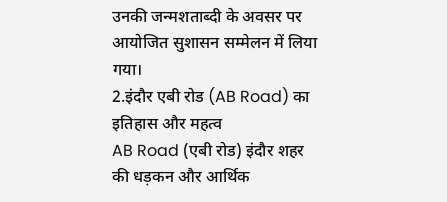उनकी जन्मशताब्दी के अवसर पर आयोजित सुशासन सम्मेलन में लिया गया।
2.इंदौर एबी रोड (AB Road) का इतिहास और महत्व
AB Road (एबी रोड) इंदौर शहर की धड़कन और आर्थिक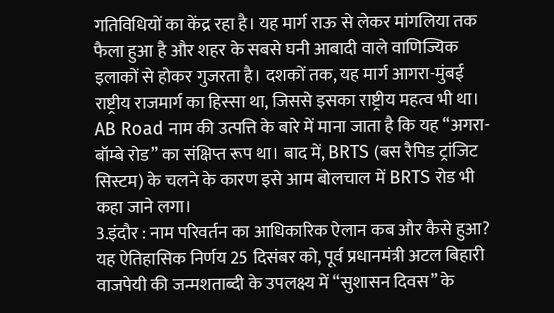गतिविधियों का केंद्र रहा है। यह मार्ग राऊ से लेकर मांगलिया तक फैला हुआ है और शहर के सबसे घनी आबादी वाले वाणिज्यिक इलाकों से होकर गुजरता है। दशकों तक, यह मार्ग आगरा-मुंबई राष्ट्रीय राजमार्ग का हिस्सा था, जिससे इसका राष्ट्रीय महत्व भी था। AB Road नाम की उत्पत्ति के बारे में माना जाता है कि यह “अगरा-बॉम्बे रोड” का संक्षिप्त रूप था। बाद में, BRTS (बस रैपिड ट्रांजिट सिस्टम) के चलने के कारण इसे आम बोलचाल में BRTS रोड भी कहा जाने लगा।
3.इंदौर : नाम परिवर्तन का आधिकारिक ऐलान कब और कैसे हुआ?
यह ऐतिहासिक निर्णय 25 दिसंबर को, पूर्व प्रधानमंत्री अटल बिहारी वाजपेयी की जन्मशताब्दी के उपलक्ष्य में “सुशासन दिवस” के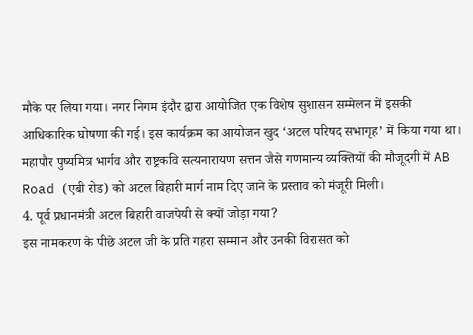मौके पर लिया गया। नगर निगम इंदौर द्वारा आयोजित एक विशेष सुशासन सम्मेलन में इसकी आधिकारिक घोषणा की गई। इस कार्यक्रम का आयोजन खुद ‘अटल परिषद सभागृह’ में किया गया था। महापौर पुष्यमित्र भार्गव और राष्ट्रकवि सत्यनारायण सत्तन जैसे गणमान्य व्यक्तियों की मौजूदगी में AB Road (एबी रोड) को अटल बिहारी मार्ग नाम दिए जाने के प्रस्ताव को मंजूरी मिली।
4. पूर्व प्रधानमंत्री अटल बिहारी वाजपेयी से क्यों जोड़ा गया?
इस नामकरण के पीछे अटल जी के प्रति गहरा सम्मान और उनकी विरासत को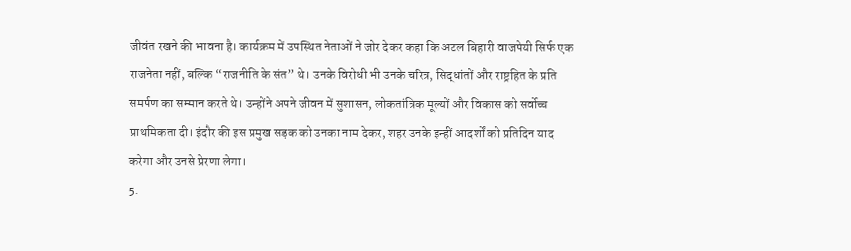जीवंत रखने की भावना है। कार्यक्रम में उपस्थित नेताओं ने जोर देकर कहा कि अटल बिहारी वाजपेयी सिर्फ एक राजनेता नहीं, बल्कि “राजनीति के संत” थे। उनके विरोधी भी उनके चरित्र, सिद्धांतों और राष्ट्रहित के प्रति समर्पण का सम्मान करते थे। उन्होंने अपने जीवन में सुशासन, लोकतांत्रिक मूल्यों और विकास को सर्वोच्च प्राथमिकता दी। इंदौर की इस प्रमुख सड़क को उनका नाम देकर, शहर उनके इन्हीं आदर्शों को प्रतिदिन याद करेगा और उनसे प्रेरणा लेगा।
5.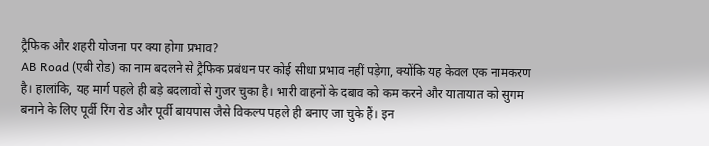ट्रैफिक और शहरी योजना पर क्या होगा प्रभाव?
AB Road (एबी रोड) का नाम बदलने से ट्रैफिक प्रबंधन पर कोई सीधा प्रभाव नहीं पड़ेगा, क्योंकि यह केवल एक नामकरण है। हालांकि, यह मार्ग पहले ही बड़े बदलावों से गुजर चुका है। भारी वाहनों के दबाव को कम करने और यातायात को सुगम बनाने के लिए पूर्वी रिंग रोड और पूर्वी बायपास जैसे विकल्प पहले ही बनाए जा चुके हैं। इन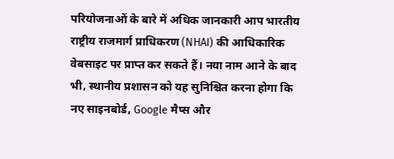परियोजनाओं के बारे में अधिक जानकारी आप भारतीय राष्ट्रीय राजमार्ग प्राधिकरण (NHAI) की आधिकारिक वेबसाइट पर प्राप्त कर सकते हैं। नया नाम आने के बाद भी, स्थानीय प्रशासन को यह सुनिश्चित करना होगा कि नए साइनबोर्ड, Google मैप्स और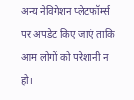अन्य नेविगेशन प्लेटफॉर्म्स पर अपडेट किए जाएं ताकि आम लोगों को परेशानी न हो।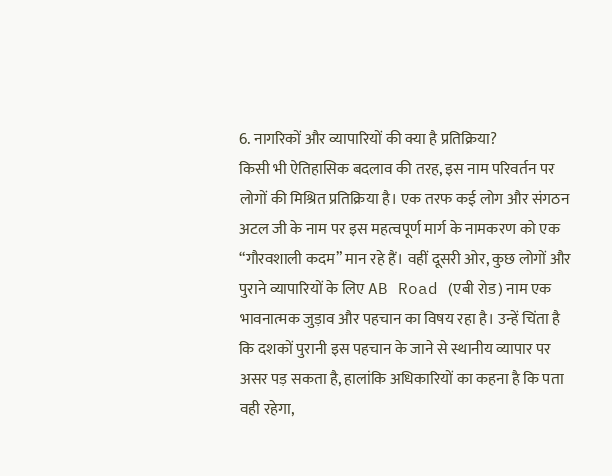6. नागरिकों और व्यापारियों की क्या है प्रतिक्रिया?
किसी भी ऐतिहासिक बदलाव की तरह, इस नाम परिवर्तन पर लोगों की मिश्रित प्रतिक्रिया है। एक तरफ कई लोग और संगठन अटल जी के नाम पर इस महत्वपूर्ण मार्ग के नामकरण को एक “गौरवशाली कदम” मान रहे हैं। वहीं दूसरी ओर, कुछ लोगों और पुराने व्यापारियों के लिए AB Road (एबी रोड) नाम एक भावनात्मक जुड़ाव और पहचान का विषय रहा है। उन्हें चिंता है कि दशकों पुरानी इस पहचान के जाने से स्थानीय व्यापार पर असर पड़ सकता है, हालांकि अधिकारियों का कहना है कि पता वही रहेगा,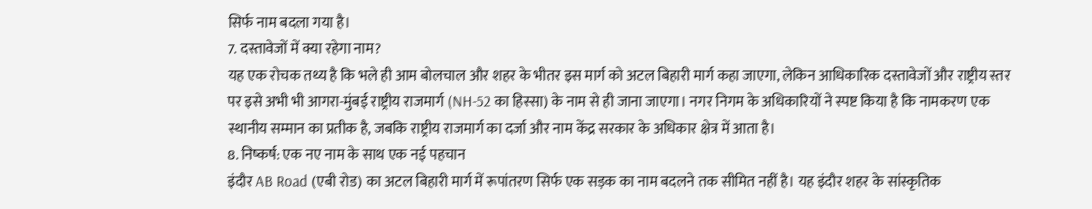सिर्फ नाम बदला गया है।
7. दस्तावेजों में क्या रहेगा नाम?
यह एक रोचक तथ्य है कि भले ही आम बोलचाल और शहर के भीतर इस मार्ग को अटल बिहारी मार्ग कहा जाएगा, लेकिन आधिकारिक दस्तावेजों और राष्ट्रीय स्तर पर इसे अभी भी आगरा-मुंबई राष्ट्रीय राजमार्ग (NH-52 का हिस्सा) के नाम से ही जाना जाएगा। नगर निगम के अधिकारियों ने स्पष्ट किया है कि नामकरण एक स्थानीय सम्मान का प्रतीक है, जबकि राष्ट्रीय राजमार्ग का दर्जा और नाम केंद्र सरकार के अधिकार क्षेत्र में आता है।
8. निष्कर्ष: एक नए नाम के साथ एक नई पहचान
इंदौर AB Road (एबी रोड) का अटल बिहारी मार्ग में रूपांतरण सिर्फ एक सड़क का नाम बदलने तक सीमित नहीं है। यह इंदौर शहर के सांस्कृतिक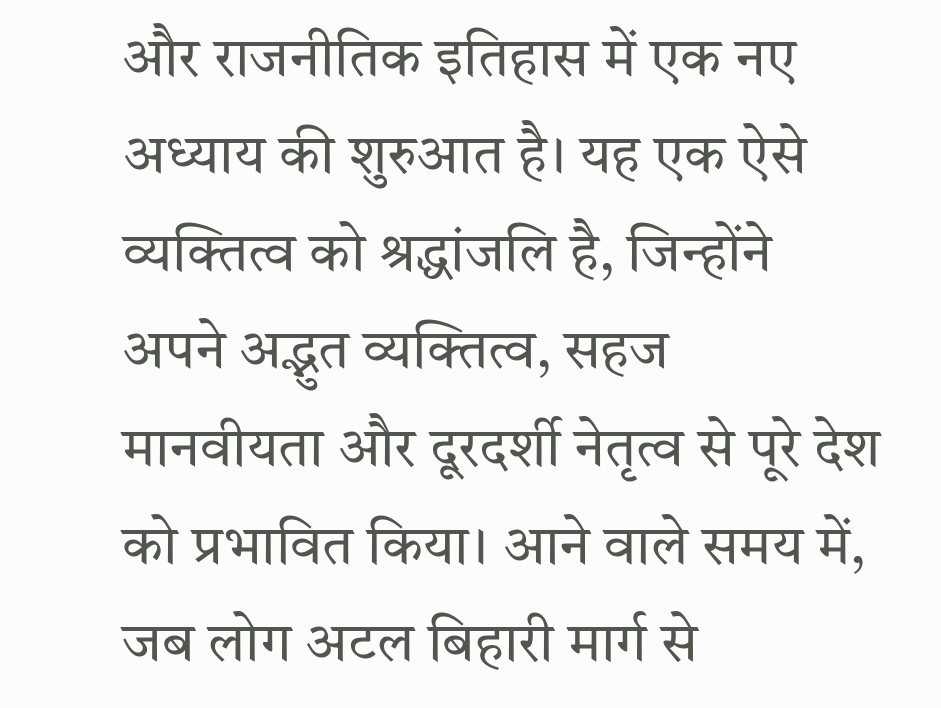और राजनीतिक इतिहास में एक नए अध्याय की शुरुआत है। यह एक ऐसे व्यक्तित्व को श्रद्धांजलि है, जिन्होंने अपने अद्भुत व्यक्तित्व, सहज मानवीयता और दूरदर्शी नेतृत्व से पूरे देश को प्रभावित किया। आने वाले समय में, जब लोग अटल बिहारी मार्ग से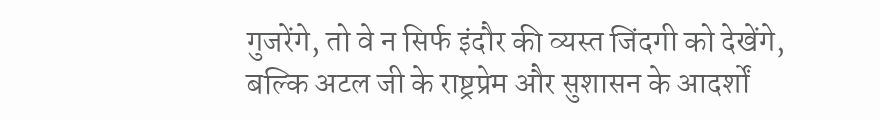गुजरेंगे, तो वे न सिर्फ इंदौर की व्यस्त जिंदगी को देखेंगे, बल्कि अटल जी के राष्ट्रप्रेम और सुशासन के आदर्शों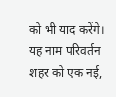को भी याद करेंगे। यह नाम परिवर्तन शहर को एक नई,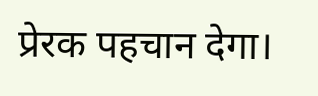प्रेरक पहचान देगा।